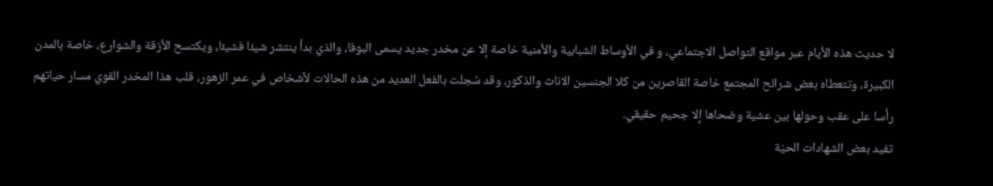لا حديث هذه الأيام عبر مواقع التواصل الاجتماعي، و في الأوساط الشبابية والأمنية خاصة إلا عن مخدر جديد يسمى البوفا، والذي بدأ ينتشر شيئا فشيئا، ويكتسح الأزقة والشوارع، خاصة بالمدن الكبيرة، وتتعطاه بعض شرائح المجتمع خاصة القاصرين من كلا الجنسين الاناث والذكور، وقد سُجلت بالفعل العديد من هذه الحالات لأشخاص في عمر الزهور، قلب هذا المخدر القوي مسار حياتهم رأسا على عقب وحولها بين عشية وضحاها إلا جحيم حقيقي.
تفيد بعض الشهادات الحيَة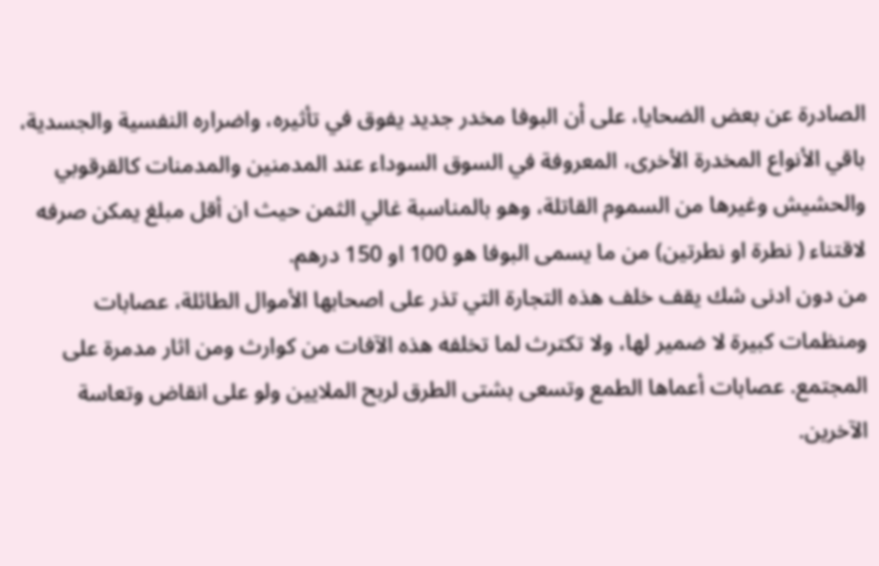الصادرة عن بعض الضحايا، على أن البوفا مخدر جديد يفوق في تأثيره، واضراره النفسية والجسدية، باقي الأنواع المخدرة الأخرى، المعروفة في السوق السوداء عند المدمنين والمدمنات كالقرقوبي والحشيش وغيرها من السموم القاتلة، وهو بالمناسبة غالي الثمن حيث ان أقل مبلغ يمكن صرفه لاقتناء ( نطرة او نطرتين) من ما يسمى البوفا هو 100 او 150 درهم.
من دون ادنى شك يقف خلف هذه التجارة التي تذر على اصحابها الأموال الطائلة، عصابات ومنظمات كبيرة لا ضمير لها، ولا تكترث لما تخلفه هذه الآفات من كوارث ومن اثار مدمرة على المجتمع. عصابات أعماها الطمع وتسعى بشتى الطرق لربح الملايين ولو على انقاض وتعاسة الآخرين.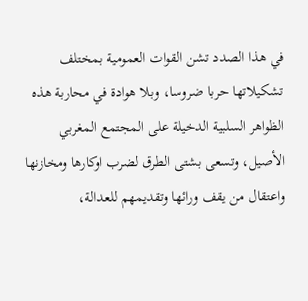في هذا الصدد تشن القوات العمومية بمختلف تشكيلاتها حربا ضروسا، وبلا هوادة في محاربة هذه الظواهر السلبية الدخيلة على المجتمع المغربي الأصيل، وتسعى بشتى الطرق لضرب اوكارها ومخازنها واعتقال من يقف ورائها وتقديمهم للعدالة،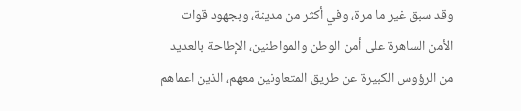وقد سبق غير ما مرة، وفي أكثر من مدينة، وبجهود قوات الأمن الساهرة على أمن الوطن والمواطنين، الإطاحة بالعديد من الرؤوس الكبيرة عن طريق المتعاونين معهم، الذين اعماهم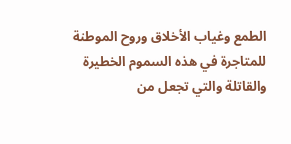الطمع وغياب الأخلاق وروح الموطنة للمتاجرة في هذه السموم الخطيرة والقاتلة والتي تجعل من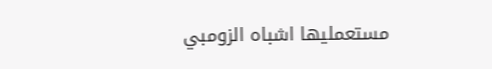مستعمليها اشباه الزومبي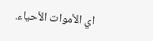اي الأموات الأحياء.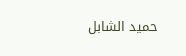حميد الشابل